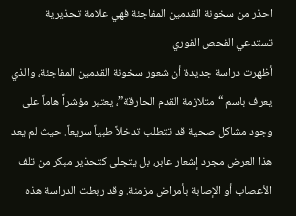احذر من سخونة القدمين المفاجئة فهي علامة تحذيرية تستدعي الفحص الفوري
أظهرت دراسة جديدة أن شعور سخونة القدمين المفاجئة، والذي يعرف باسم “متلازمة القدم الحارقة”، يعتبر مؤشراً هاماً على وجود مشاكل صحية قد تتطلب تدخلاً طبياً سريعاً. حيث لم يعد هذا العرض مجرد إشعار عابر، بل يتجلى كتحذير مبكر من تلف الأعصاب أو الإصابة بأمراض مزمنة. وقد ربطت الدراسة هذه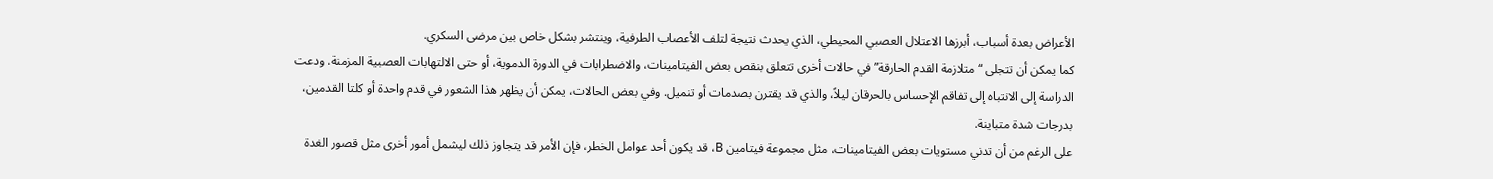الأعراض بعدة أسباب، أبرزها الاعتلال العصبي المحيطي، الذي يحدث نتيجة لتلف الأعصاب الطرفية، وينتشر بشكل خاص بين مرضى السكري.
كما يمكن أن تتجلى “متلازمة القدم الحارقة” في حالات أخرى تتعلق بنقص بعض الفيتامينات، والاضطرابات في الدورة الدموية، أو حتى الالتهابات العصبية المزمنة. ودعت الدراسة إلى الانتباه إلى تفاقم الإحساس بالحرقان ليلاً، والذي قد يقترن بصدمات أو تنميل. وفي بعض الحالات، يمكن أن يظهر هذا الشعور في قدم واحدة أو كلتا القدمين، بدرجات شدة متباينة.
على الرغم من أن تدني مستويات بعض الفيتامينات، مثل مجموعة فيتامين B، قد يكون أحد عوامل الخطر، فإن الأمر قد يتجاوز ذلك ليشمل أمور أخرى مثل قصور الغدة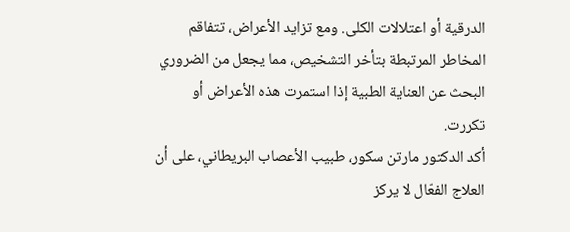الدرقية أو اعتلالات الكلى. ومع تزايد الأعراض، تتفاقم المخاطر المرتبطة بتأخر التشخيص، مما يجعل من الضروري البحث عن العناية الطبية إذا استمرت هذه الأعراض أو تكررت.
أكد الدكتور مارتن سكور، طبيب الأعصاب البريطاني، على أن العلاج الفعّال لا يركز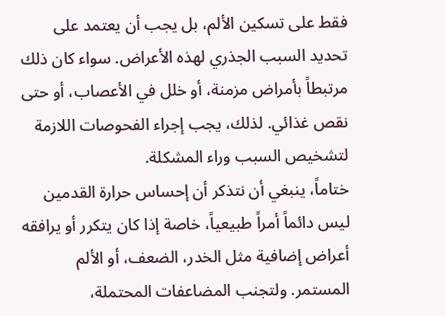فقط على تسكين الألم، بل يجب أن يعتمد على تحديد السبب الجذري لهذه الأعراض. سواء كان ذلك مرتبطاً بأمراض مزمنة، أو خلل في الأعصاب، أو حتى نقص غذائي. لذلك، يجب إجراء الفحوصات اللازمة لتشخيص السبب وراء المشكلة.
ختاماً، ينبغي أن نتذكر أن إحساس حرارة القدمين ليس دائماً أمراً طبيعياً، خاصة إذا كان يتكرر أو يرافقه أعراض إضافية مثل الخدر، الضعف، أو الألم المستمر. ولتجنب المضاعفات المحتملة،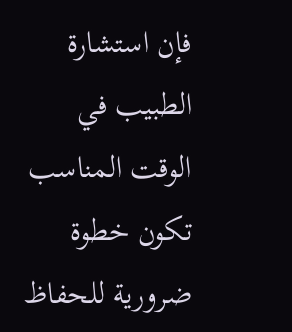فإن استشارة الطبيب في الوقت المناسب تكون خطوة ضرورية للحفاظ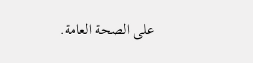على الصحة العامة.